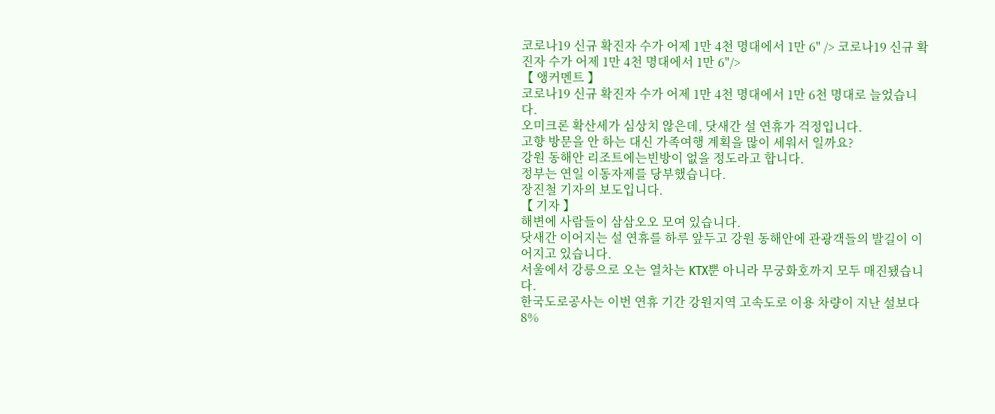코로나19 신규 확진자 수가 어제 1만 4천 명대에서 1만 6" /> 코로나19 신규 확진자 수가 어제 1만 4천 명대에서 1만 6"/>
【 앵커멘트 】
코로나19 신규 확진자 수가 어제 1만 4천 명대에서 1만 6천 명대로 늘었습니다.
오미크론 확산세가 심상치 않은데, 닷새간 설 연휴가 걱정입니다.
고향 방문을 안 하는 대신 가족여행 계획을 많이 세워서 일까요?
강원 동해안 리조트에는빈방이 없을 정도라고 합니다.
정부는 연일 이동자제를 당부했습니다.
장진철 기자의 보도입니다.
【 기자 】
해변에 사람들이 삼삼오오 모여 있습니다.
닷새간 이어지는 설 연휴를 하루 앞두고 강원 동해안에 관광객들의 발길이 이어지고 있습니다.
서울에서 강릉으로 오는 열차는 KTX뿐 아니라 무궁화호까지 모두 매진됐습니다.
한국도로공사는 이번 연휴 기간 강원지역 고속도로 이용 차량이 지난 설보다 8%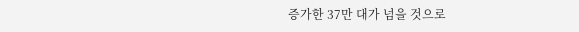증가한 37만 대가 넘을 것으로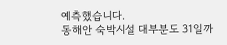예측했습니다.
동해안 숙박시설 대부분도 31일까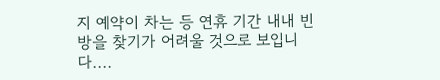지 예약이 차는 등 연휴 기간 내내 빈방을 찾기가 어려울 것으로 보입니다....